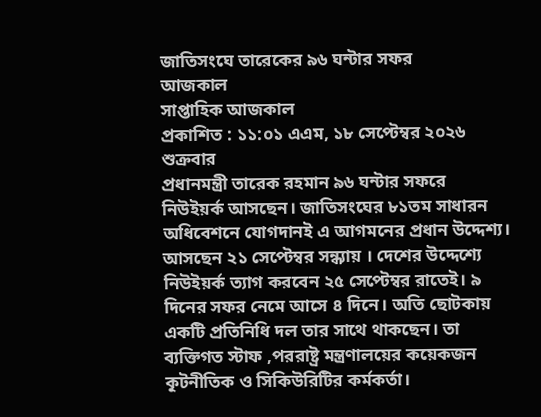জাতিসংঘে তারেকের ৯৬ ঘন্টার সফর
আজকাল
সাপ্তাহিক আজকাল
প্রকাশিত : ১১:০১ এএম, ১৮ সেপ্টেম্বর ২০২৬ শুক্রবার
প্রধানমন্ত্রী তারেক রহমান ৯৬ ঘন্টার সফরে নিউইয়র্ক আসছেন। জাতিসংঘের ৮১তম সাধারন অধিবেশনে যোগদানই এ আগমনের প্রধান উদ্দেশ্য। আসছেন ২১ সেপ্টেম্বর সন্ধ্যায় । দেশের উদ্দেশ্যে নিউইয়র্ক ত্যাগ করবেন ২৫ সেপ্টেম্বর রাতেই। ৯ দিনের সফর নেমে আসে ৪ দিনে। অতি ছোটকায় একটি প্রতিনিধি দল তার সাথে থাকছেন। তা ব্যক্তিগত স্টাফ ,পররাষ্ট্র মন্ত্রণালয়ের কয়েকজন কূটনীতিক ও সিকিউরিটির কর্মকর্তা।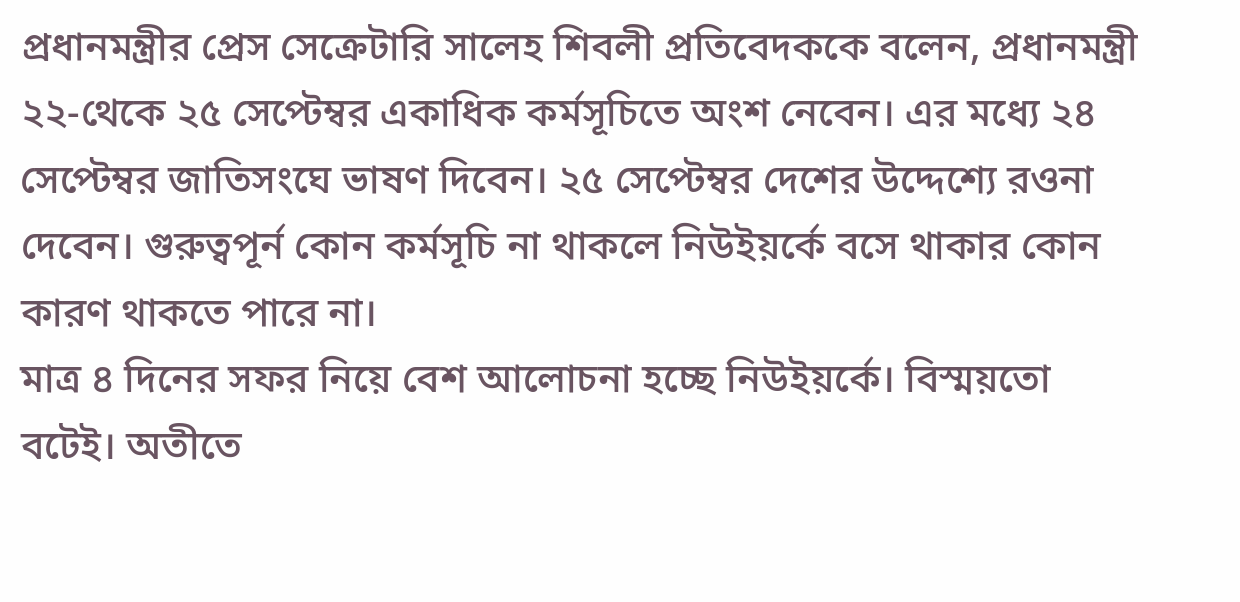প্রধানমন্ত্রীর প্রেস সেক্রেটারি সালেহ শিবলী প্রতিবেদককে বলেন, প্রধানমন্ত্রী ২২-থেকে ২৫ সেপ্টেম্বর একাধিক কর্মসূচিতে অংশ নেবেন। এর মধ্যে ২৪ সেপ্টেম্বর জাতিসংঘে ভাষণ দিবেন। ২৫ সেপ্টেম্বর দেশের উদ্দেশ্যে রওনা দেবেন। গুরুত্বপূর্ন কোন কর্মসূচি না থাকলে নিউইয়র্কে বসে থাকার কোন কারণ থাকতে পারে না।
মাত্র ৪ দিনের সফর নিয়ে বেশ আলোচনা হচ্ছে নিউইয়র্কে। বিস্ময়তো বটেই। অতীতে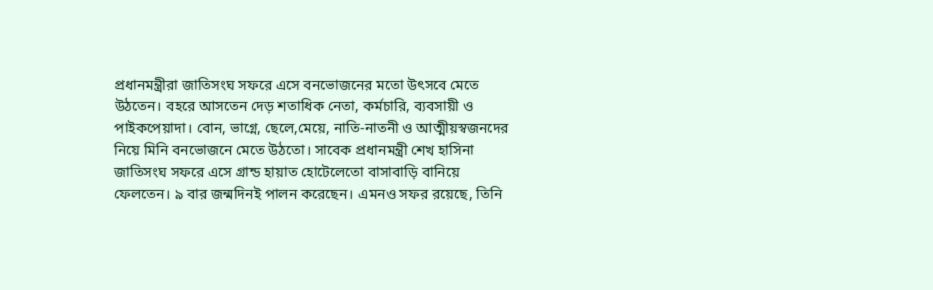প্রধানমন্ত্রীরা জাতিসংঘ সফরে এসে বনভোজনের মতো উৎসবে মেতে উঠতেন। বহরে আসতেন দেড় শতাধিক নেতা, কর্মচারি, ব্যবসায়ী ও পাইকপেয়াদা। বোন, ভাগ্নে, ছেলে,মেয়ে, নাতি-নাতনী ও আত্মীয়স্বজনদের নিয়ে মিনি বনভোজনে মেতে উঠতো। সাবেক প্রধানমন্ত্রী শেখ হাসিনা জাতিসংঘ সফরে এসে গ্রান্ড হায়াত হোটেলেতো বাসাবাড়ি বানিয়ে ফেলতেন। ৯ বার জন্মদিনই পালন করেছেন। এমনও সফর রয়েছে, তিনি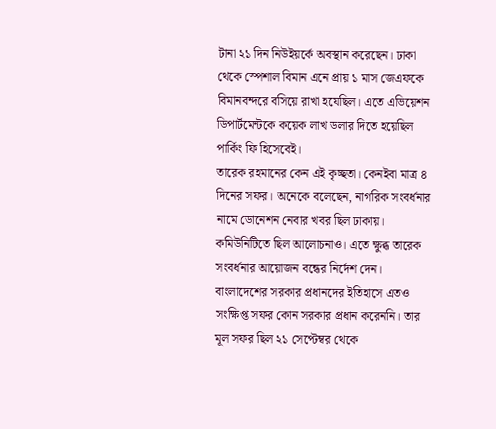টানা ২১ দিন নিউইয়র্কে অবস্থান করেছেন। ঢাকা থেকে স্পেশাল বিমান এনে প্রায় ১ মাস জেএফকে বিমানবন্দরে বসিয়ে রাখা হযেছিল। এতে এভিয়েশন ডিপার্টমেন্টকে কয়েক লাখ ডলার দিতে হয়েছিল পার্কিং ফি হিসেবেই।
তারেক রহমানের কেন এই কৃচ্ছতা। কেনইবা মাত্র ৪ দিনের সফর। অনেকে বলেছেন, নাগরিক সংবর্ধনার নামে ডোনেশন নেবার খবর ছিল ঢাকায়। কমিউনিটিতে ছিল আলোচনাও। এতে ক্ষুব্ধ তারেক সংবর্ধনার আয়োজন বন্ধের নির্দেশ দেন। বাংলাদেশের সরকার প্রধানদের ইতিহাসে এতও সংক্ষিপ্ত সফর কোন সরকার প্রধান করেননি। তার মূল সফর ছিল ২১ সেপ্টেম্বর থেকে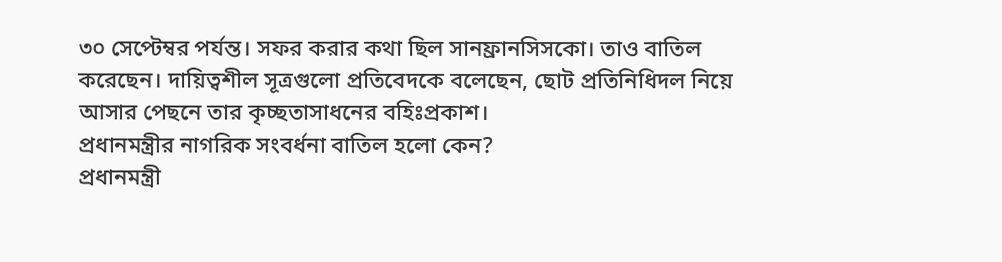৩০ সেপ্টেম্বর পর্যন্ত। সফর করার কথা ছিল সানফ্রানসিসকো। তাও বাতিল করেছেন। দায়িত্বশীল সূত্রগুলো প্রতিবেদকে বলেছেন, ছোট প্রতিনিধিদল নিয়ে আসার পেছনে তার কৃচ্ছতাসাধনের বহিঃপ্রকাশ।
প্রধানমন্ত্রীর নাগরিক সংবর্ধনা বাতিল হলো কেন?
প্রধানমন্ত্রী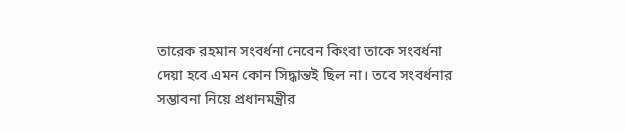তারেক রহমান সংবর্ধনা নেবেন কিংবা তাকে সংবর্ধনা দেয়া হবে এমন কোন সিদ্ধান্তই ছিল না। তবে সংবর্ধনার সম্ভাবনা নিয়ে প্রধানমন্ত্রীর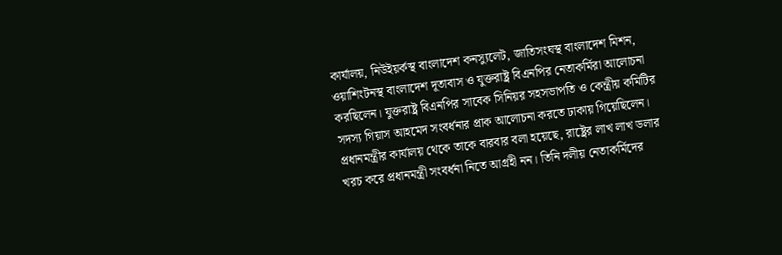কার্যালয়, নিউইয়র্কস্থ বাংলাদেশ কনস্যুলেট, জাতিসংঘস্থ বাংলাদেশ মিশন, ওয়াশিংটনস্থ বাংলাদেশ দূতাবাস ও যুক্তরাষ্ট্র বিএনপির নেতাকর্মিরা আলোচনা করছিলেন। যুক্তরাষ্ট্র বিএনপির সাবেক সিনিয়র সহসভাপতি ও কেন্ত্রীয় কমিটির সদস্য গিয়াস আহমেদ সংবর্ধনার প্রাক আলোচনা করতে ঢাকায় গিয়েছিলেন। প্রধানমন্ত্রীর কার্যালয় থেকে তাকে বারবার বলা হয়েছে, রাষ্ট্রের লাখ লাখ ডলার খরচ করে প্রধানমন্ত্রী সংবর্ধনা নিতে আগ্রহী নন। তিনি দলীয় নেতাকর্মিদের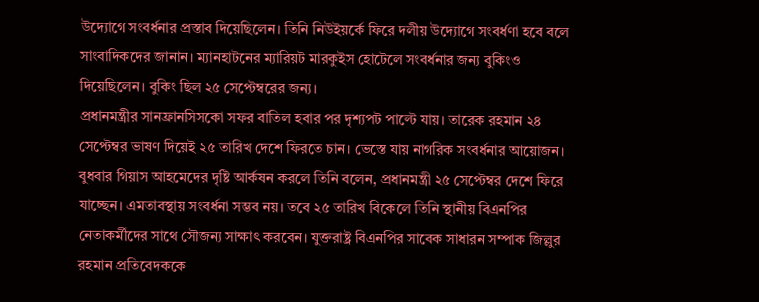উদ্যোগে সংবর্ধনার প্রস্তাব দিয়েছিলেন। তিনি নিউইয়র্কে ফিরে দলীয় উদ্যোগে সংবর্ধণা হবে বলে সাংবাদিকদের জানান। ম্যানহাটনের ম্যারিয়ট মারকুইস হোটেলে সংবর্ধনার জন্য বুকিংও দিয়েছিলেন। বুকিং ছিল ২৫ সেপ্টেম্বরের জন্য।
প্রধানমন্ত্রীর সানফ্রানসিসকো সফর বাতিল হবার পর দৃশ্যপট পাল্টে যায়। তারেক রহমান ২৪ সেপ্টেম্বর ভাষণ দিয়েই ২৫ তারিখ দেশে ফিরতে চান। ভেস্তে যায় নাগরিক সংবর্ধনার আয়োজন। বুধবার গিয়াস আহমেদের দৃষ্টি আর্কষন করলে তিনি বলেন, প্রধানমন্ত্রী ২৫ সেপ্টেম্বর দেশে ফিরে যাচ্ছেন। এমতাবস্থায় সংবর্ধনা সম্ভব নয়। তবে ২৫ তারিখ বিকেলে তিনি স্থানীয় বিএনপির নেতাকর্মীদের সাথে সৌজন্য সাক্ষাৎ করবেন। যুক্তরাষ্ট্র বিএনপির সাবেক সাধারন সম্পাক জিল্লুর রহমান প্রতিবেদককে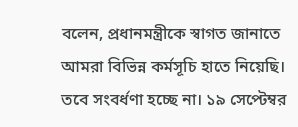বলেন, প্রধানমন্ত্রীকে স্বাগত জানাতে আমরা বিভিন্ন কর্মসূচি হাতে নিয়েছি। তবে সংবর্ধণা হচ্ছে না। ১৯ সেপ্টেম্বর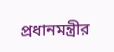প্রধানমন্ত্রীর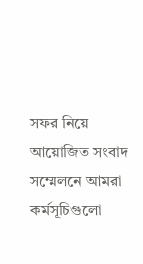সফর নিয়ে আয়োজিত সংবাদ সম্মেলনে আমরা কর্মসূচিগুলো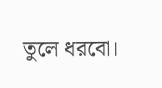তুলে ধরবো।